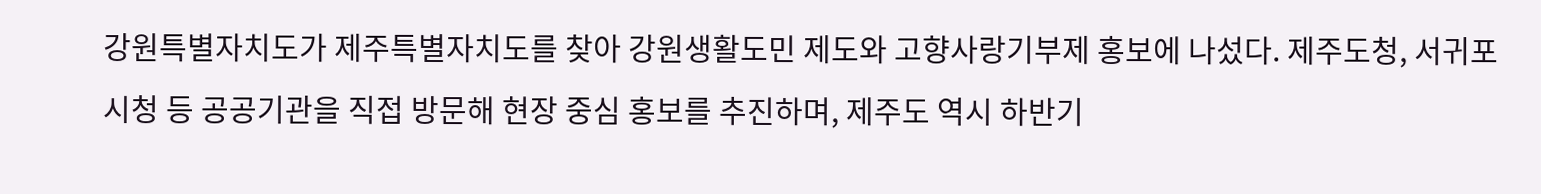강원특별자치도가 제주특별자치도를 찾아 강원생활도민 제도와 고향사랑기부제 홍보에 나섰다. 제주도청, 서귀포시청 등 공공기관을 직접 방문해 현장 중심 홍보를 추진하며, 제주도 역시 하반기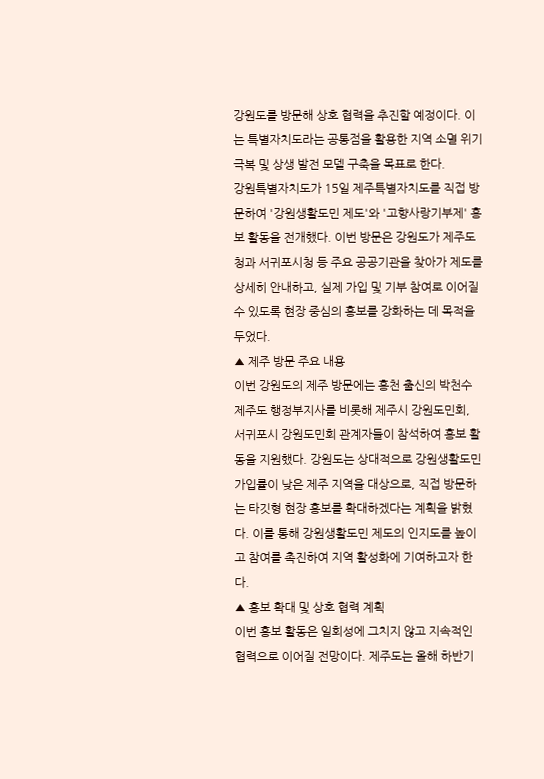강원도를 방문해 상호 협력을 추진할 예정이다. 이는 특별자치도라는 공통점을 활용한 지역 소멸 위기 극복 및 상생 발전 모델 구축을 목표로 한다.
강원특별자치도가 15일 제주특별자치도를 직접 방문하여 '강원생활도민 제도'와 '고향사랑기부제' 홍보 활동을 전개했다. 이번 방문은 강원도가 제주도청과 서귀포시청 등 주요 공공기관을 찾아가 제도를 상세히 안내하고, 실제 가입 및 기부 참여로 이어질 수 있도록 현장 중심의 홍보를 강화하는 데 목적을 두었다.
▲ 제주 방문 주요 내용
이번 강원도의 제주 방문에는 홍천 출신의 박천수 제주도 행정부지사를 비롯해 제주시 강원도민회, 서귀포시 강원도민회 관계자들이 참석하여 홍보 활동을 지원했다. 강원도는 상대적으로 강원생활도민 가입률이 낮은 제주 지역을 대상으로, 직접 방문하는 타깃형 현장 홍보를 확대하겠다는 계획을 밝혔다. 이를 통해 강원생활도민 제도의 인지도를 높이고 참여를 촉진하여 지역 활성화에 기여하고자 한다.
▲ 홍보 확대 및 상호 협력 계획
이번 홍보 활동은 일회성에 그치지 않고 지속적인 협력으로 이어질 전망이다. 제주도는 올해 하반기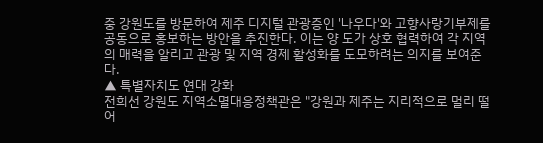중 강원도를 방문하여 제주 디지털 관광증인 '나우다'와 고향사랑기부제를 공동으로 홍보하는 방안을 추진한다. 이는 양 도가 상호 협력하여 각 지역의 매력을 알리고 관광 및 지역 경제 활성화를 도모하려는 의지를 보여준다.
▲ 특별자치도 연대 강화
전희선 강원도 지역소멸대응정책관은 "강원과 제주는 지리적으로 멀리 떨어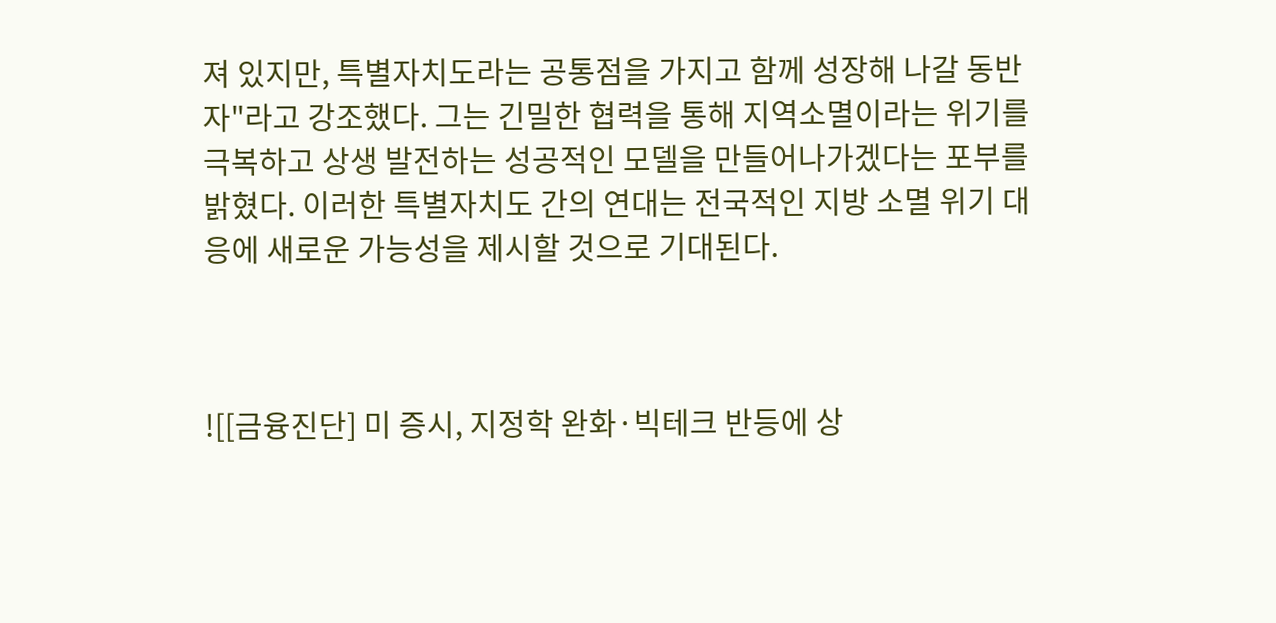져 있지만, 특별자치도라는 공통점을 가지고 함께 성장해 나갈 동반자"라고 강조했다. 그는 긴밀한 협력을 통해 지역소멸이라는 위기를 극복하고 상생 발전하는 성공적인 모델을 만들어나가겠다는 포부를 밝혔다. 이러한 특별자치도 간의 연대는 전국적인 지방 소멸 위기 대응에 새로운 가능성을 제시할 것으로 기대된다.



![[금융진단] 미 증시, 지정학 완화·빅테크 반등에 상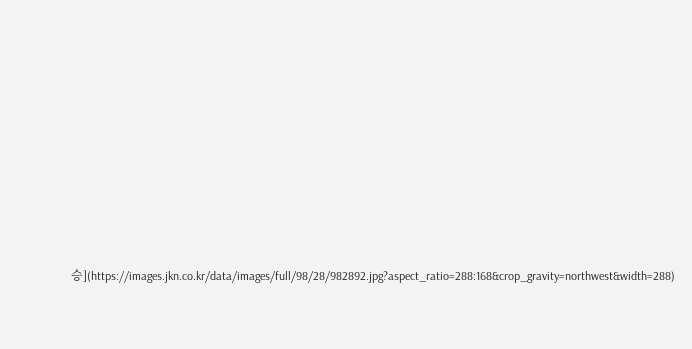승](https://images.jkn.co.kr/data/images/full/98/28/982892.jpg?aspect_ratio=288:168&crop_gravity=northwest&width=288)